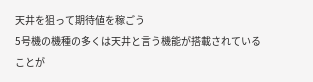天井を狙って期待値を稼ごう
5号機の機種の多くは天井と言う機能が搭載されていることが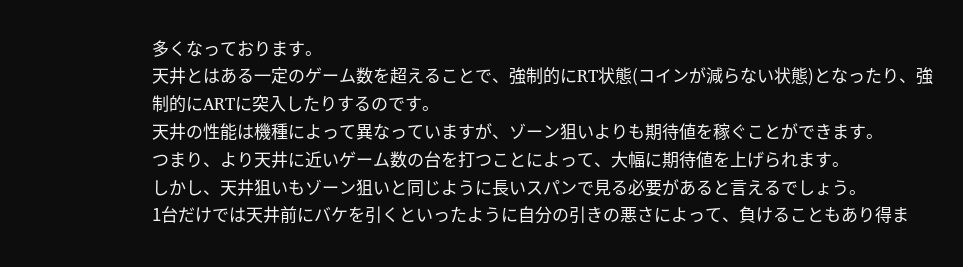多くなっております。
天井とはある一定のゲーム数を超えることで、強制的にRT状態(コインが減らない状態)となったり、強制的にARTに突入したりするのです。
天井の性能は機種によって異なっていますが、ゾーン狙いよりも期待値を稼ぐことができます。
つまり、より天井に近いゲーム数の台を打つことによって、大幅に期待値を上げられます。
しかし、天井狙いもゾーン狙いと同じように長いスパンで見る必要があると言えるでしょう。
1台だけでは天井前にバケを引くといったように自分の引きの悪さによって、負けることもあり得ま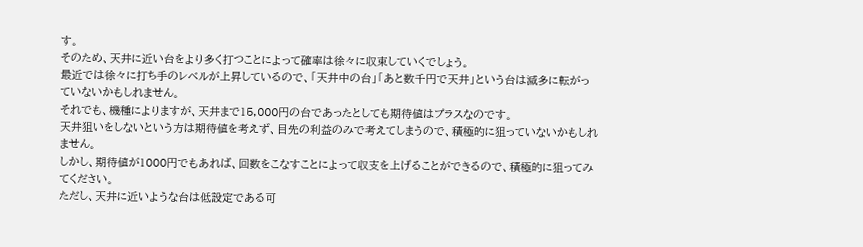す。
そのため、天井に近い台をより多く打つことによって確率は徐々に収束していくでしょう。
最近では徐々に打ち手のレベルが上昇しているので、「天井中の台」「あと数千円で天井」という台は滅多に転がっていないかもしれません。
それでも、機種によりますが、天井まで15,000円の台であったとしても期待値はプラスなのです。
天井狙いをしないという方は期待値を考えず、目先の利益のみで考えてしまうので、積極的に狙っていないかもしれません。
しかし、期待値が1000円でもあれば、回数をこなすことによって収支を上げることができるので、積極的に狙ってみてください。
ただし、天井に近いような台は低設定である可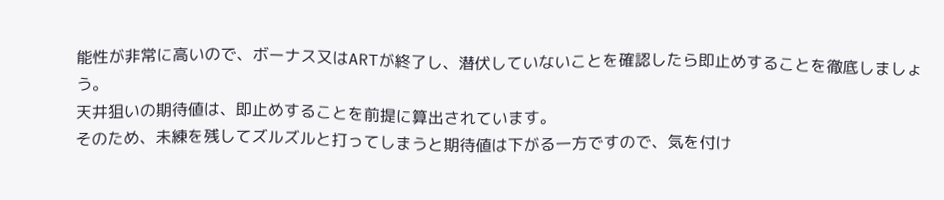能性が非常に高いので、ボーナス又はARTが終了し、潜伏していないことを確認したら即止めすることを徹底しましょう。
天井狙いの期待値は、即止めすることを前提に算出されています。
そのため、未練を残してズルズルと打ってしまうと期待値は下がる一方ですので、気を付け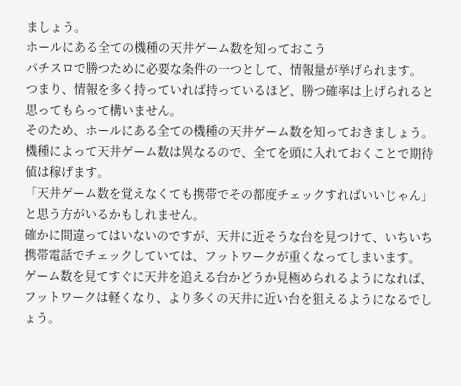ましょう。
ホールにある全ての機種の天井ゲーム数を知っておこう
パチスロで勝つために必要な条件の一つとして、情報量が挙げられます。
つまり、情報を多く持っていれば持っているほど、勝つ確率は上げられると思ってもらって構いません。
そのため、ホールにある全ての機種の天井ゲーム数を知っておきましょう。
機種によって天井ゲーム数は異なるので、全てを頭に入れておくことで期待値は稼げます。
「天井ゲーム数を覚えなくても携帯でその都度チェックすればいいじゃん」と思う方がいるかもしれません。
確かに間違ってはいないのですが、天井に近そうな台を見つけて、いちいち携帯電話でチェックしていては、フットワークが重くなってしまいます。
ゲーム数を見てすぐに天井を追える台かどうか見極められるようになれば、フットワークは軽くなり、より多くの天井に近い台を狙えるようになるでしょう。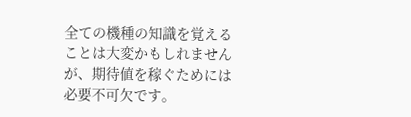全ての機種の知識を覚えることは大変かもしれませんが、期待値を稼ぐためには必要不可欠です。